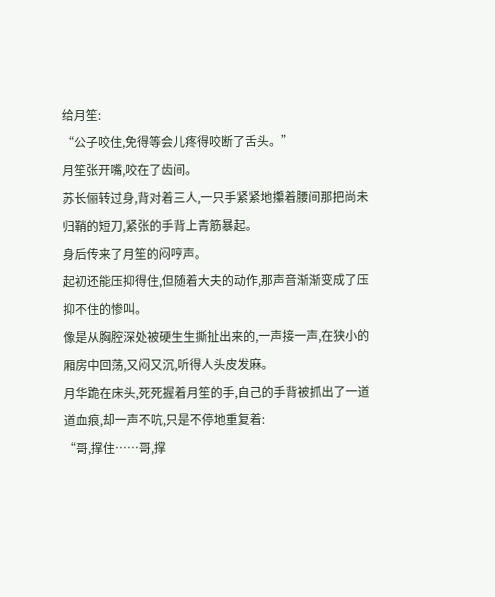给月笙:
“公子咬住,免得等会儿疼得咬断了舌头。”
月笙张开嘴,咬在了齿间。
苏长俪转过身,背对着三人,一只手紧紧地攥着腰间那把尚未归鞘的短刀,紧张的手背上青筋暴起。
身后传来了月笙的闷哼声。
起初还能压抑得住,但随着大夫的动作,那声音渐渐变成了压抑不住的惨叫。
像是从胸腔深处被硬生生撕扯出来的,一声接一声,在狭小的厢房中回荡,又闷又沉,听得人头皮发麻。
月华跪在床头,死死握着月笙的手,自己的手背被抓出了一道道血痕,却一声不吭,只是不停地重复着:
“哥,撑住……哥,撑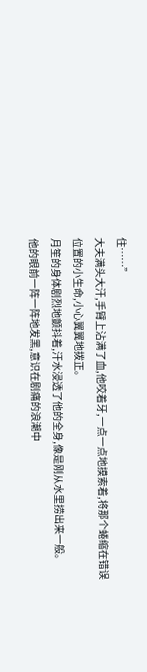住……”
大夫满头大汗,手臂上沾满了血,他咬着牙,一点一点地摸索着,将那个蜷缩在错误位置的小生命,小心翼翼地拨正。
月笙的身体剧烈地颤抖着,汗水浸透了他的全身,像是刚从水里捞出来一般。
他的眼前一阵一阵地发黑,意识在剧痛的浪潮中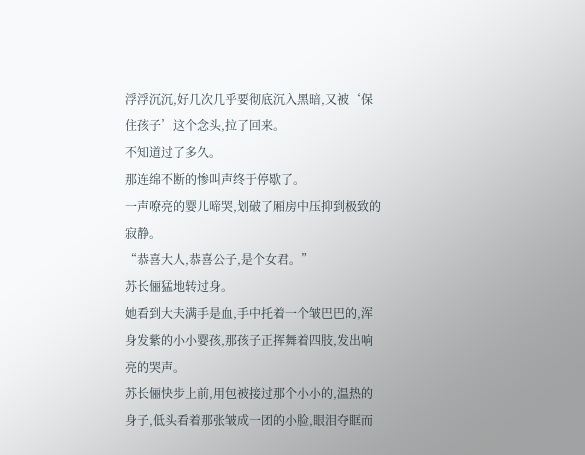浮浮沉沉,好几次几乎要彻底沉入黑暗,又被‘保住孩子’这个念头,拉了回来。
不知道过了多久。
那连绵不断的惨叫声终于停歇了。
一声嘹亮的婴儿啼哭,划破了厢房中压抑到极致的寂静。
“恭喜大人,恭喜公子,是个女君。”
苏长俪猛地转过身。
她看到大夫满手是血,手中托着一个皱巴巴的,浑身发紫的小小婴孩,那孩子正挥舞着四肢,发出响亮的哭声。
苏长俪快步上前,用包被接过那个小小的,温热的身子,低头看着那张皱成一团的小脸,眼泪夺眶而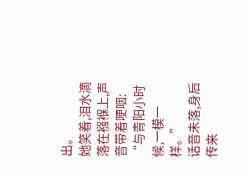出。
她笑着,泪水滴落在襁褓上,声音带着哽咽:
“与青阳小时候,一模一样。”
话音未落,身后传来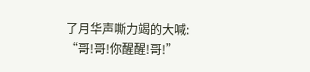了月华声嘶力竭的大喊:
“哥!哥!你醒醒!哥!”